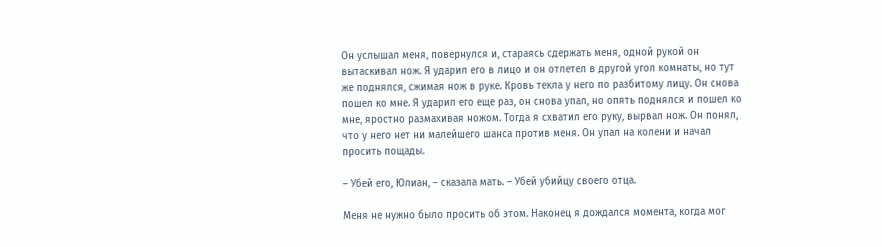Он услышал меня, повернулся и, стараясь сдержать меня, одной рукой он вытаскивал нож. Я ударил его в лицо и он отлетел в другой угол комнаты, но тут же поднялся, сжимая нож в руке. Кровь текла у него по разбитому лицу. Он снова пошел ко мне. Я ударил его еще раз, он снова упал, но опять поднялся и пошел ко мне, яростно размахивая ножом. Тогда я схватил его руку, вырвал нож. Он понял, что у него нет ни малейшего шанса против меня. Он упал на колени и начал просить пощады.

– Убей его, Юлиан, – сказала мать. – Убей убийцу своего отца.

Меня не нужно было просить об этом. Наконец я дождался момента, когда мог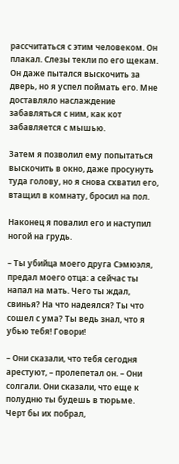рассчитаться с этим человеком. Он плакал. Слезы текли по его щекам. Он даже пытался выскочить за дверь, но я успел поймать его. Мне доставляло наслаждение забавляться с ним, как кот забавляется с мышью.

Затем я позволил ему попытаться выскочить в окно, даже просунуть туда голову, но я снова схватил его, втащил в комнату, бросил на пол.

Наконец я повалил его и наступил ногой на грудь.

– Ты убийца моего друга Сэмюэля, предал моего отца: а сейчас ты напал на мать. Чего ты ждал, свинья? На что надеялся? Ты что сошел с ума? Ты ведь знал, что я убью тебя! Говори!

– Они сказали, что тебя сегодня арестуют, – пролепетал он. – Они солгали. Они сказали, что еще к полудню ты будешь в тюрьме. Черт бы их побрал,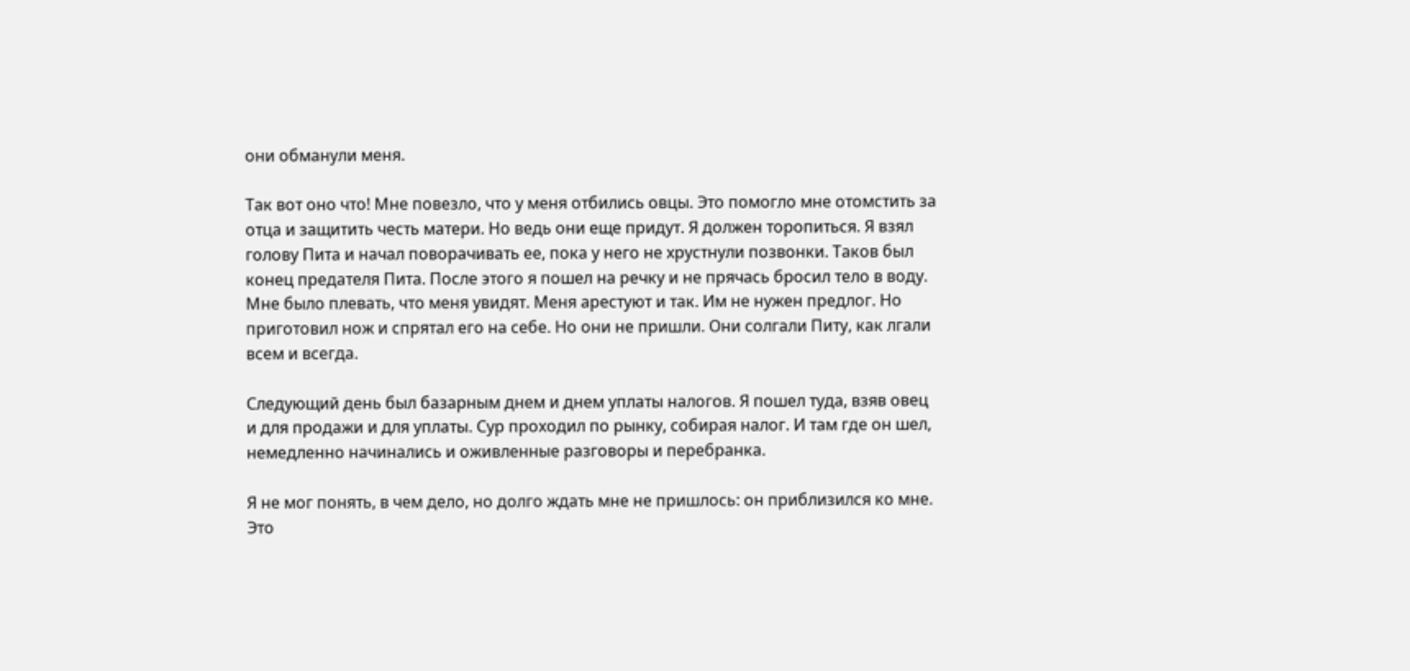они обманули меня.

Так вот оно что! Мне повезло, что у меня отбились овцы. Это помогло мне отомстить за отца и защитить честь матери. Но ведь они еще придут. Я должен торопиться. Я взял голову Пита и начал поворачивать ее, пока у него не хрустнули позвонки. Таков был конец предателя Пита. После этого я пошел на речку и не прячась бросил тело в воду. Мне было плевать, что меня увидят. Меня арестуют и так. Им не нужен предлог. Но приготовил нож и спрятал его на себе. Но они не пришли. Они солгали Питу, как лгали всем и всегда.

Следующий день был базарным днем и днем уплаты налогов. Я пошел туда, взяв овец и для продажи и для уплаты. Сур проходил по рынку, собирая налог. И там где он шел, немедленно начинались и оживленные разговоры и перебранка.

Я не мог понять, в чем дело, но долго ждать мне не пришлось: он приблизился ко мне. Это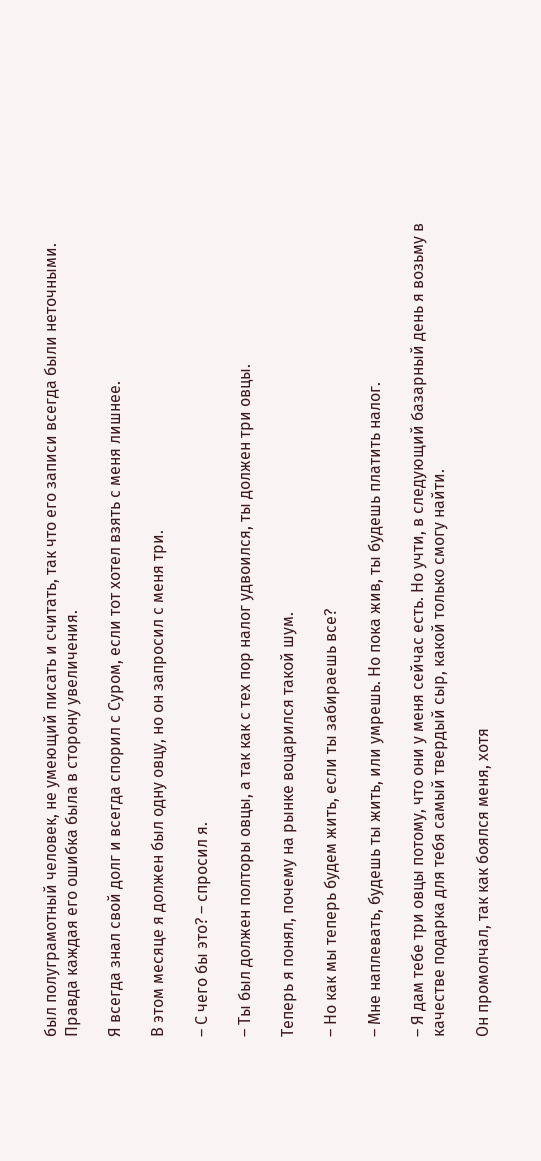был полуграмотный человек, не умеющий писать и считать, так что его записи всегда были неточными. Правда каждая его ошибка была в сторону увеличения.

Я всегда знал свой долг и всегда спорил с Суром, если тот хотел взять с меня лишнее.

В этом месяце я должен был одну овцу, но он запросил с меня три.

– С чего бы это? – спросил я.

– Ты был должен полторы овцы, а так как с тех пор налог удвоился, ты должен три овцы.

Теперь я понял, почему на рынке воцарился такой шум.

– Но как мы теперь будем жить, если ты забираешь все?

– Мне наплевать, будешь ты жить, или умрешь. Но пока жив, ты будешь платить налог.

– Я дам тебе три овцы потому, что они у меня сейчас есть. Но учти, в следующий базарный день я возьму в качестве подарка для тебя самый твердый сыр, какой только смогу найти.

Он промолчал, так как боялся меня, хотя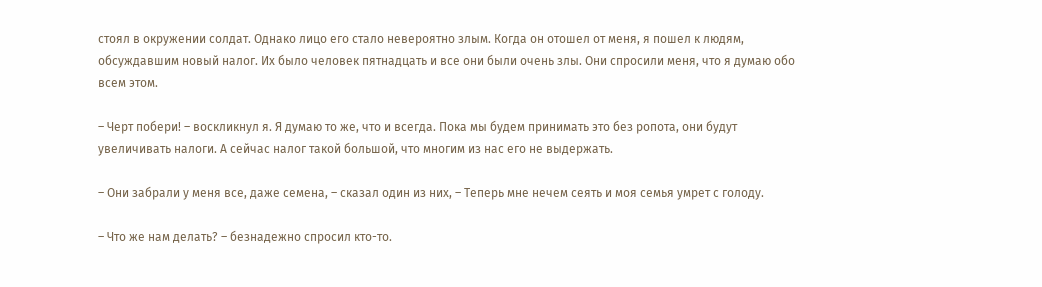стоял в окружении солдат. Однако лицо его стало невероятно злым. Когда он отошел от меня, я пошел к людям, обсуждавшим новый налог. Их было человек пятнадцать и все они были очень злы. Они спросили меня, что я думаю обо всем этом.

– Черт побери! – воскликнул я. Я думаю то же, что и всегда. Пока мы будем принимать это без ропота, они будут увеличивать налоги. А сейчас налог такой большой, что многим из нас его не выдержать.

– Они забрали у меня все, даже семена, – сказал один из них, – Теперь мне нечем сеять и моя семья умрет с голоду.

– Что же нам делать? – безнадежно спросил кто-то.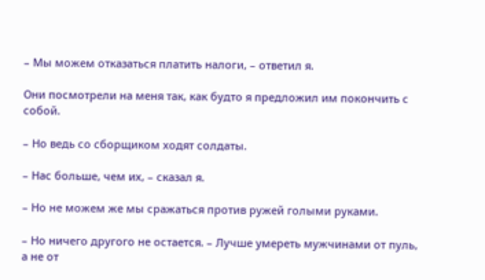– Мы можем отказаться платить налоги, – ответил я.

Они посмотрели на меня так, как будто я предложил им покончить с собой.

– Но ведь со сборщиком ходят солдаты.

– Нас больше, чем их, – сказал я.

– Но не можем же мы сражаться против ружей голыми руками.

– Но ничего другого не остается. – Лучше умереть мужчинами от пуль, а не от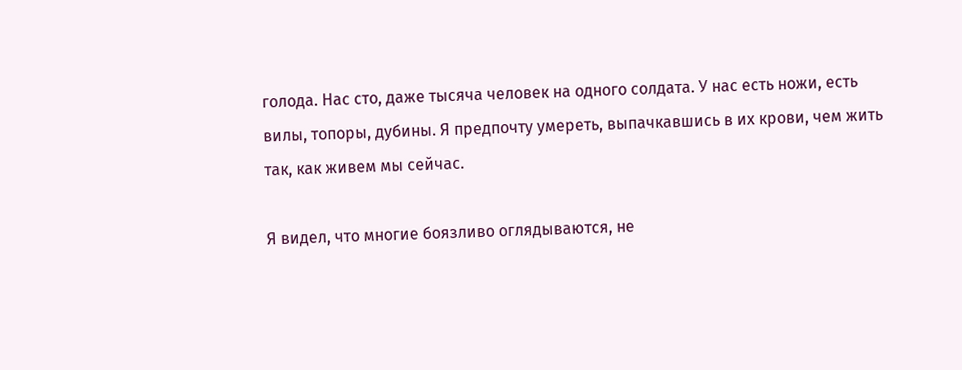голода. Нас сто, даже тысяча человек на одного солдата. У нас есть ножи, есть вилы, топоры, дубины. Я предпочту умереть, выпачкавшись в их крови, чем жить так, как живем мы сейчас.

Я видел, что многие боязливо оглядываются, не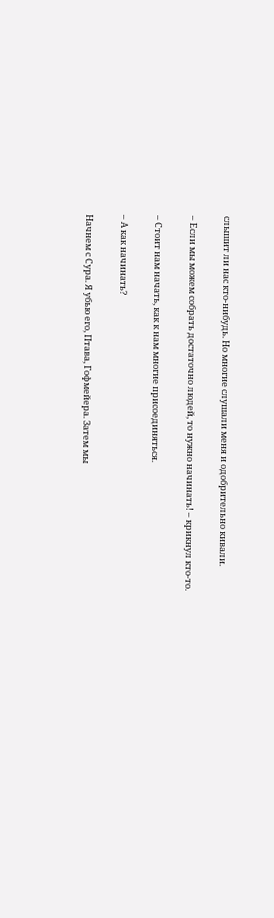слышит ли нас кто-нибудь. Но многие слушали меня и одобрительно кивали.

– Если мы можем собрать достаточно людей, то нужно начинать! – крикнул кто-то.

– Стоит нам начать, как к нам многие присоединяться.

– А как начинать?

Начнем с Сура. Я убью его, Птава, Гофмейера. Затем мы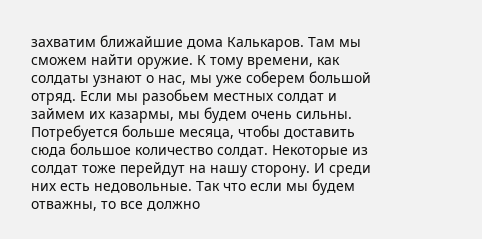захватим ближайшие дома Калькаров. Там мы сможем найти оружие. К тому времени, как солдаты узнают о нас, мы уже соберем большой отряд. Если мы разобьем местных солдат и займем их казармы, мы будем очень сильны. Потребуется больше месяца, чтобы доставить сюда большое количество солдат. Некоторые из солдат тоже перейдут на нашу сторону. И среди них есть недовольные. Так что если мы будем отважны, то все должно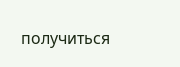получиться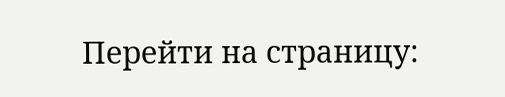Перейти на страницу: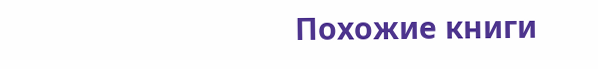Похожие книги